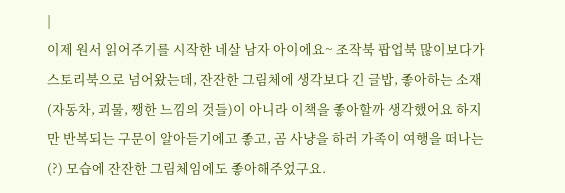|
이제 원서 읽어주기를 시작한 네살 남자 아이에요~ 조작북 팝업북 많이보다가 스토리북으로 넘어왔는데, 잔잔한 그림체에 생각보다 긴 글밥, 좋아하는 소재(자동차, 괴물, 쨍한 느낌의 것들)이 아니라 이책을 좋아할까 생각했어요 하지만 반복되는 구문이 알아듣기에고 좋고, 곰 사냥을 하러 가족이 여행을 떠나는(?) 모습에 잔잔한 그림체임에도 좋아해주었구요.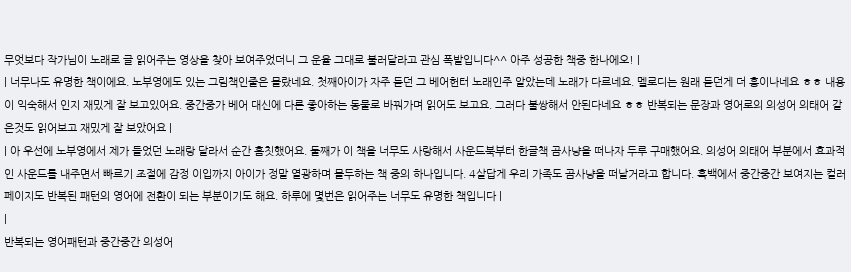무엇보다 작가님이 노래로 글 읽어주는 영상을 찾아 보여주었더니 그 운율 그대로 불러달라고 관심 폭발입니다^^ 아주 성공한 책중 한나에오! |
| 너무나도 유명한 책이에요. 노부영에도 있는 그림책인줄은 몰랐네요. 첫째아이가 자주 듣던 그 베어헌터 노래인주 알았는데 노래가 다르네요. 멜로디는 원래 듣던게 더 흥이나네요 ㅎㅎ 내용이 익숙해서 인지 재밌게 잘 보고있어요. 중간중가 베어 대신에 다른 좋아하는 동물로 바꿔가며 읽어도 보고요. 그러다 불쌍해서 안된다네요 ㅎㅎ 반복되는 문장과 영어로의 의성어 의태어 같은것도 읽어보고 재밌게 잘 보았어요 |
| 아 우선에 노부영에서 제가 들었던 노래랑 달라서 순간 흠칫했어요. 둘째가 이 책을 너무도 사랑해서 사운드북부터 한글책 곰사냥을 떠나자 두루 구매했어요. 의성어 의태어 부분에서 효과적인 사운드를 내주면서 빠르기 조절에 감정 이입까지 아이가 정말 열광하며 몰두하는 책 중의 하나입니다. 4살답게 우리 가족도 곰사냥을 떠날거라고 합니다. 흑백에서 중간중간 보여지는 컬러 페이지도 반복된 패턴의 영어에 전환이 되는 부분이기도 해요. 하루에 몇번은 읽어주는 너무도 유명한 책입니다 |
|
반복되는 영어패턴과 중간중간 의성어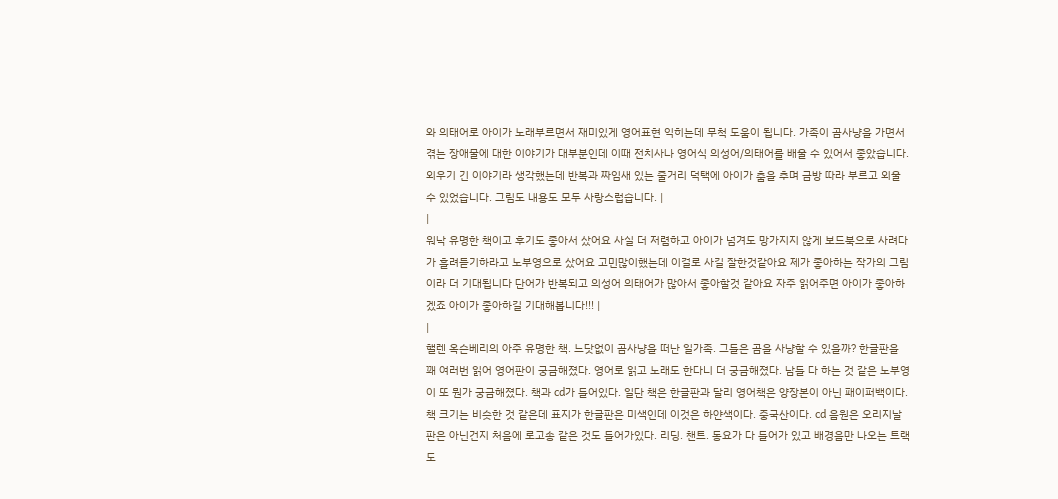와 의태어로 아이가 노래부르면서 재미있게 영어표현 익히는데 무척 도움이 됩니다. 가족이 곰사냥을 가면서 겪는 장애물에 대한 이야기가 대부분인데 이때 전치사나 영어식 의성어/의태어를 배울 수 있어서 좋았습니다. 외우기 긴 이야기라 생각했는데 반복과 짜임새 있는 줄거리 덕택에 아이가 춤을 추며 금방 따라 부르고 외울 수 있었습니다. 그림도 내용도 모두 사랑스럽습니다. |
|
워낙 유명한 책이고 후기도 좋아서 샀어요 사실 더 저렴하고 아이가 넘겨도 망가지지 않게 보드북으로 사려다가 흘려듣기하라고 노부영으로 샀어요 고민많이했는데 이걸로 사길 잘한것같아요 제가 좋아하는 작가의 그림이라 더 기대됩니다 단어가 반복되고 의성어 의태어가 많아서 좋아할것 같아요 자주 읽어주면 아이가 좋아하겠죠 아이가 좋아하길 기대해봅니다!!! |
|
핼렌 옥슨베리의 아주 유명한 책. 느닷없이 곰사냥을 떠난 일가족. 그들은 곰을 사냥할 수 있을까? 한글판을 꽤 여러번 읽어 영어판이 궁금해졌다. 영어로 읽고 노래도 한다니 더 궁금해졌다. 남들 다 하는 것 같은 노부영이 또 뭔가 궁금해졌다. 책과 cd가 들어있다. 일단 책은 한글판과 달리 영어책은 양장본이 아닌 패이퍼백이다. 책 크기는 비슷한 것 같은데 표지가 한글판은 미색인데 이것은 하얀색이다. 중국산이다. cd 음원은 오리지날 판은 아닌건지 처음에 로고송 같은 것도 들어가있다. 리딩. 챈트. 동요가 다 들어가 있고 배경음만 나오는 트랙도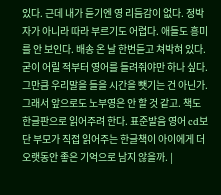있다. 근데 내가 듣기엔 영 리듬감이 없다. 정박자가 아니라 따라 부르기도 어렵다. 애들도 흥미를 안 보인다. 배송 온 날 한번듣고 쳐박혀 있다. 굳이 어릴 적부터 영어를 들려줘야만 하나 싶다. 그만큼 우리말을 들을 시간을 뺏기는 건 아닌가. 그래서 앞으로도 노부영은 안 할 것 같고. 책도 한글판으로 읽어주려 한다. 표준발음 영어 cd보단 부모가 직접 읽어주는 한글책이 아이에게 더 오랫동안 좋은 기억으로 남지 않을까. |